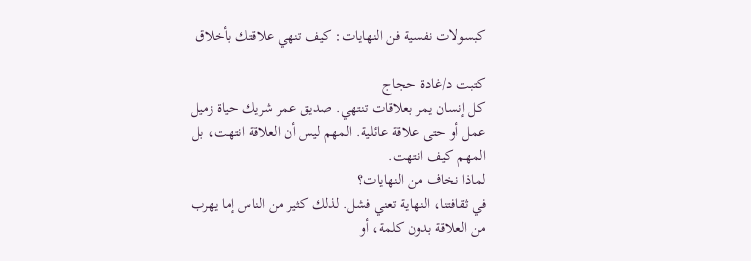كبسولات نفسية فن النهايات: كيف تنهي علاقتك بأخلاق

كتبت د/غادة حجاج
كل إنسان يمر بعلاقات تنتهي. صديق عمر شريك حياة زميل عمل أو حتى علاقة عائلية. المهم ليس أن العلاقة انتهت، بل المهم كيف انتهت.
لماذا نخاف من النهايات؟
في ثقافتنا، النهاية تعني فشل. لذلك كثير من الناس إما يهرب من العلاقة بدون كلمة، أو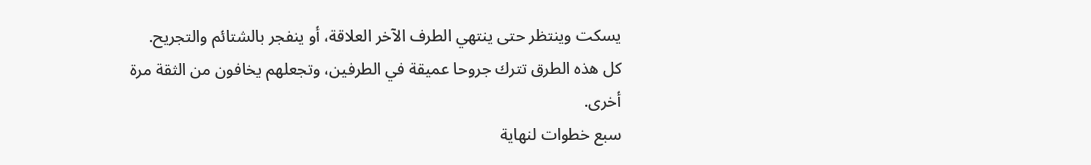يسكت وينتظر حتى ينتهي الطرف الآخر العلاقة، أو ينفجر بالشتائم والتجريح.
كل هذه الطرق تترك جروحا عميقة في الطرفين، وتجعلهم يخافون من الثقة مرة أخرى.
سبع خطوات لنهاية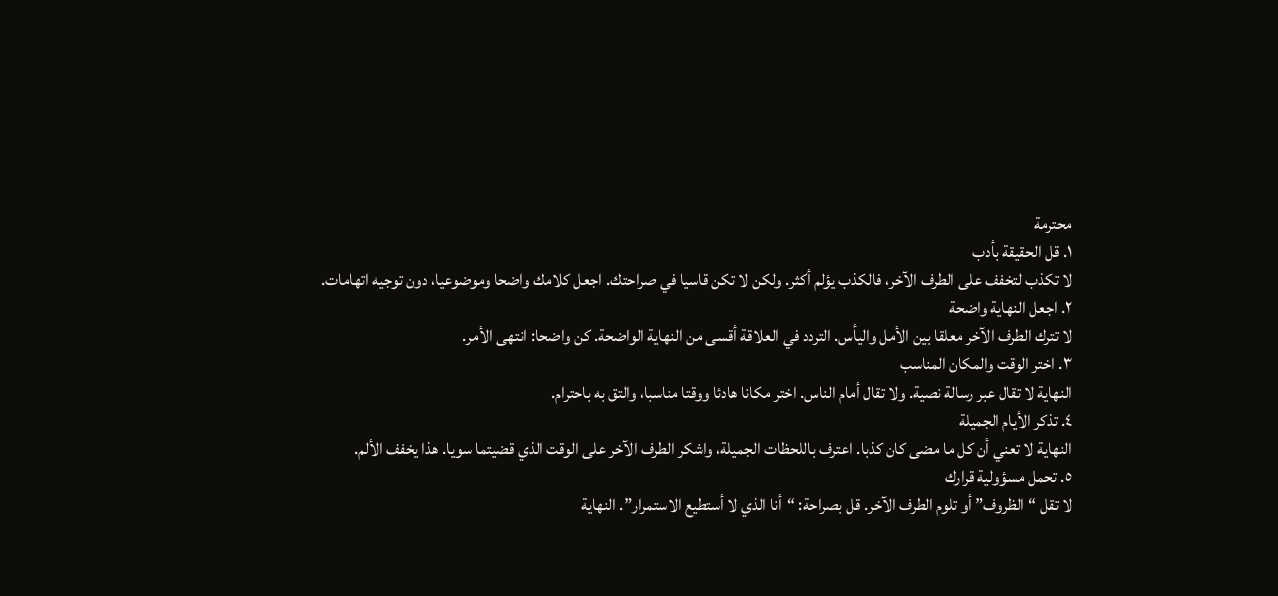محترمة
١. قل الحقيقة بأدب
لا تكذب لتخفف على الطرف الآخر، فالكذب يؤلم أكثر. ولكن لا تكن قاسيا في صراحتك. اجعل كلامك واضحا وموضوعيا، دون توجيه اتهامات.
٢. اجعل النهاية واضحة
لا تترك الطرف الآخر معلقا بين الأمل واليأس. التردد في العلاقة أقسى من النهاية الواضحة. كن واضحا: انتهى الأمر.
٣. اختر الوقت والمكان المناسب
النهاية لا تقال عبر رسالة نصية. ولا تقال أمام الناس. اختر مكانا هادئا ووقتا مناسبا، والتق به باحترام.
٤. تذكر الأيام الجميلة
النهاية لا تعني أن كل ما مضى كان كذبا. اعترف باللحظات الجميلة، واشكر الطرف الآخر على الوقت الذي قضيتما سويا. هذا يخفف الألم.
٥. تحمل مسؤولية قرارك
لا تقل “الظروف” أو تلوم الطرف الآخر. قل بصراحة: “أنا الذي لا أستطيع الاستمرار”. النهاية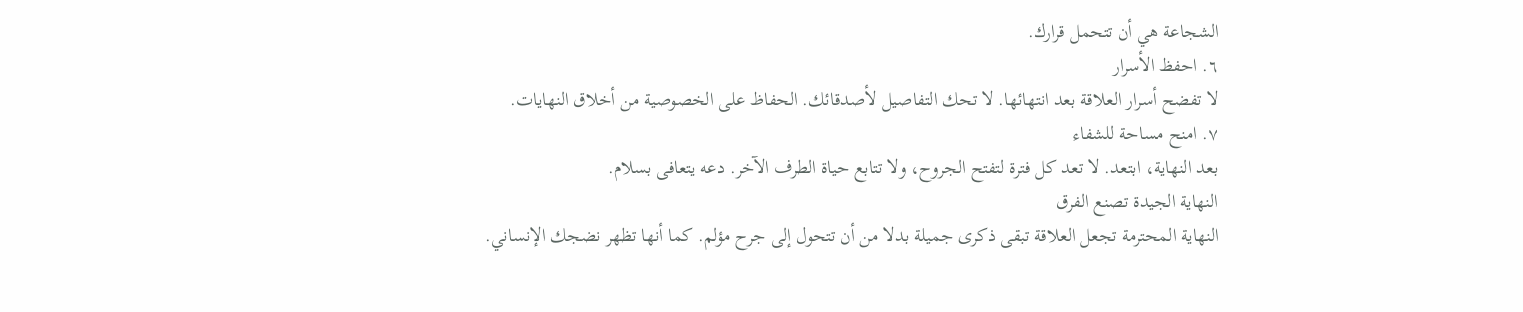الشجاعة هي أن تتحمل قرارك.
٦. احفظ الأسرار
لا تفضح أسرار العلاقة بعد انتهائها. لا تحك التفاصيل لأصدقائك. الحفاظ على الخصوصية من أخلاق النهايات.
٧. امنح مساحة للشفاء
بعد النهاية، ابتعد. لا تعد كل فترة لتفتح الجروح، ولا تتابع حياة الطرف الآخر. دعه يتعافى بسلام.
النهاية الجيدة تصنع الفرق
النهاية المحترمة تجعل العلاقة تبقى ذكرى جميلة بدلا من أن تتحول إلى جرح مؤلم. كما أنها تظهر نضجك الإنساني.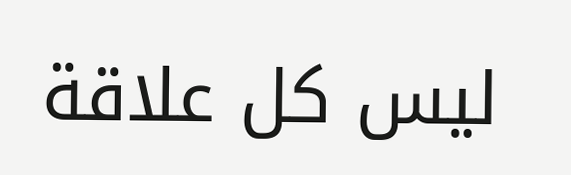ليس كل علاقة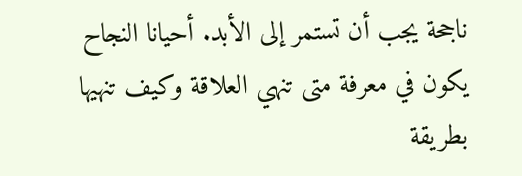ناجحة يجب أن تستمر إلى الأبد. أحيانا النجاح يكون في معرفة متى تنهي العلاقة وكيف تنهيها بطريقة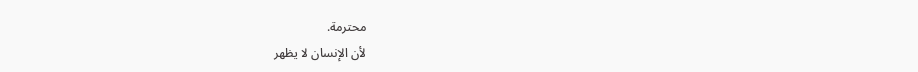محترمة.
لأن الإنسان لا يظهر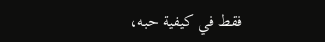فقط في كيفية حبه،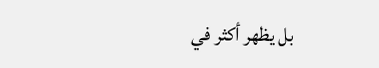بل يظهر أكثر في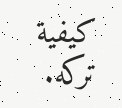كيفية تركه.